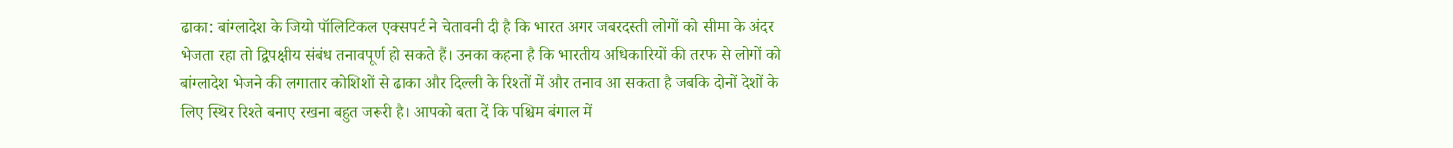ढाका: बांग्लादेश के जियो पॉलिटिकल एक्सपर्ट ने चेतावनी दी है कि भारत अगर जबरदस्ती लोगों को सीमा के अंदर भेजता रहा तो द्विपक्षीय संबंध तनावपूर्ण हो सकते हैं। उनका कहना है कि भारतीय अधिकारियों की तरफ से लोगों को बांग्लादेश भेजने की लगातार कोशिशों से ढाका और दिल्ली के रिश्तों में और तनाव आ सकता है जबकि दोनों देशों के लिए स्थिर रिश्ते बनाए रखना बहुत जरूरी है। आपको बता दें कि पश्चिम बंगाल में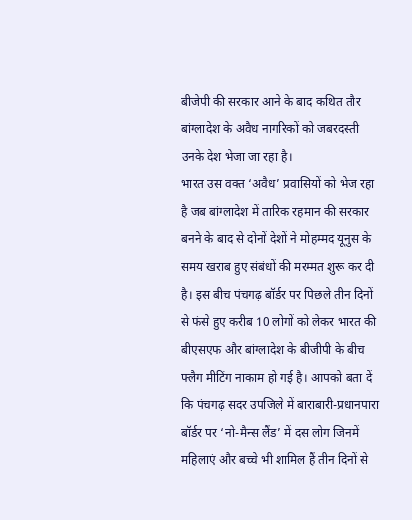बीजेपी की सरकार आने के बाद कथित तौर बांग्लादेश के अवैध नागरिकों को जबरदस्ती उनके देश भेजा जा रहा है।
भारत उस वक्त ‘अवैध’ प्रवासियों को भेज रहा है जब बांग्लादेश में तारिक रहमान की सरकार बनने के बाद से दोनों देशों ने मोहम्मद यूनुस के समय खराब हुए संबंधों की मरम्मत शुरू कर दी है। इस बीच पंचगढ़ बॉर्डर पर पिछले तीन दिनों से फंसे हुए करीब 10 लोगों को लेकर भारत की बीएसएफ और बांग्लादेश के बीजीपी के बीच फ्लैग मीटिंग नाकाम हो गई है। आपको बता दें कि पंचगढ़ सदर उपजिले में बाराबारी-प्रधानपारा बॉर्डर पर ‘नो-मैन्स लैंड’ में दस लोग जिनमें महिलाएं और बच्चे भी शामिल हैं तीन दिनों से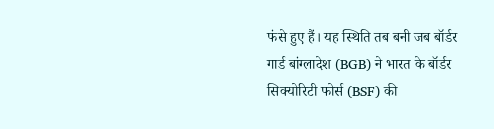फंसे हुए हैं। यह स्थिति तब बनी जब बॉर्डर गार्ड बांग्लादेश (BGB) ने भारत के बॉर्डर सिक्योरिटी फोर्स (BSF) की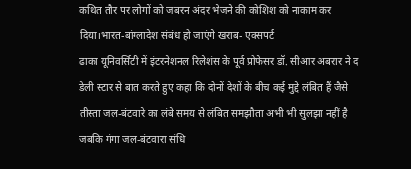कथित तौर पर लोगों को जबरन अंदर भेजने की कोशिश को नाकाम कर दिया।भारत-बांग्लादेश संबंध हो जाएंगे खराब- एक्सपर्ट
ढाका यूनिवर्सिटी में इंटरनेशनल रिलेशंस के पूर्व प्रोफेसर डॉ. सीआर अबरार ने द डेली स्टार से बात करते हुए कहा कि दोनों देशों के बीच कई मुद्दे लंबित हैं जैसे तीस्ता जल-बंटवारे का लंबे समय से लंबित समझौता अभी भी सुलझा नहीं है जबकि गंगा जल-बंटवारा संधि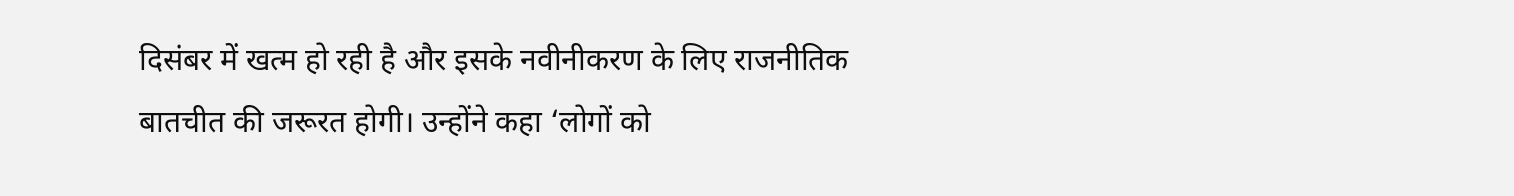दिसंबर में खत्म हो रही है और इसके नवीनीकरण के लिए राजनीतिक बातचीत की जरूरत होगी। उन्होंने कहा ‘लोगों को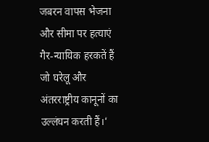जबरन वापस भेजना और सीमा पर हत्याएं गैर-न्यायिक हरकतें हैं जो घरेलू और अंतरराष्ट्रीय कानूनों का उल्लंघन करती हैं।’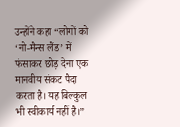उन्होंने कहा “लोगों को ‘नो-मैन्स लैंड’ में फंसाकर छोड़ देना एक मानवीय संकट पैदा करता है। यह बिल्कुल भी स्वीकार्य नहीं है।”